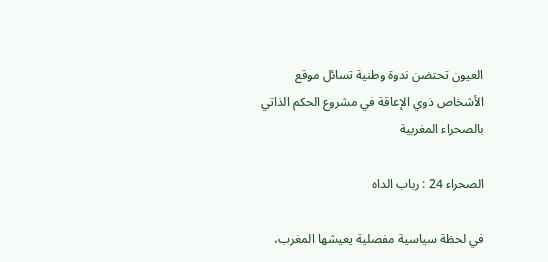العيون تحتضن ندوة وطنية تسائل موقع الأشخاص ذوي الإعاقة في مشروع الحكم الذاتي بالصحراء المغربية

الصحراء 24 : رباب الداه

في لحظة سياسية مفصلية يعيشها المغرب،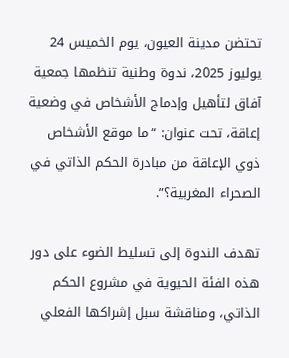تحتضن مدينة العيون، يوم الخميس 24 يوليوز 2025، ندوة وطنية تنظمها جمعية آفاق لتأهيل وإدماج الأشخاص في وضعية إعاقة، تحت عنوان: “ما موقع الأشخاص ذوي الإعاقة من مبادرة الحكم الذاتي في الصحراء المغربية؟”.

تهدف الندوة إلى تسليط الضوء على دور هذه الفئة الحيوية في مشروع الحكم الذاتي، ومناقشة سبل إشراكها الفعلي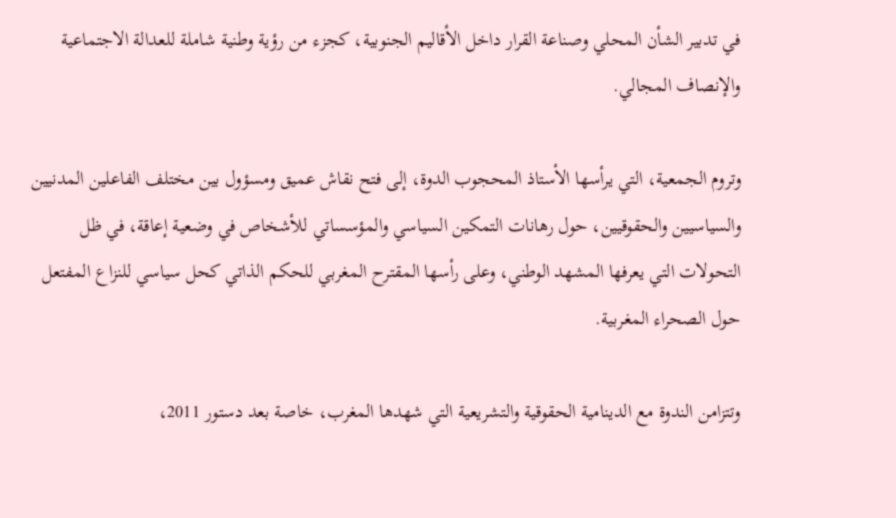في تدبير الشأن المحلي وصناعة القرار داخل الأقاليم الجنوبية، كجزء من رؤية وطنية شاملة للعدالة الاجتماعية والإنصاف المجالي.

وتروم الجمعية، التي يرأسها الأستاذ المحجوب الدوة، إلى فتح نقاش عميق ومسؤول بين مختلف الفاعلين المدنيين والسياسيين والحقوقيين، حول رهانات التمكين السياسي والمؤسساتي للأشخاص في وضعية إعاقة، في ظل التحولات التي يعرفها المشهد الوطني، وعلى رأسها المقترح المغربي للحكم الذاتي كحل سياسي للنزاع المفتعل حول الصحراء المغربية.

وتتزامن الندوة مع الدينامية الحقوقية والتشريعية التي شهدها المغرب، خاصة بعد دستور 2011،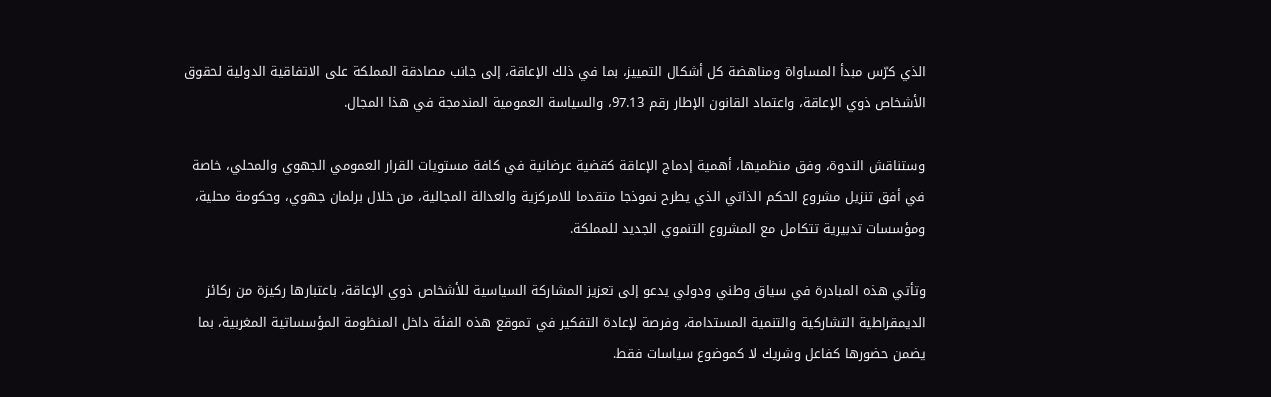الذي كرّس مبدأ المساواة ومناهضة كل أشكال التمييز، بما في ذلك الإعاقة، إلى جانب مصادقة المملكة على الاتفاقية الدولية لحقوق الأشخاص ذوي الإعاقة، واعتماد القانون الإطار رقم 97.13، والسياسة العمومية المندمجة في هذا المجال.

وستناقش الندوة، وفق منظميها، أهمية إدماج الإعاقة كقضية عرضانية في كافة مستويات القرار العمومي الجهوي والمحلي، خاصة في أفق تنزيل مشروع الحكم الذاتي الذي يطرح نموذجا متقدما للامركزية والعدالة المجالية، من خلال برلمان جهوي، وحكومة محلية، ومؤسسات تدبيرية تتكامل مع المشروع التنموي الجديد للمملكة.

وتأتي هذه المبادرة في سياق وطني ودولي يدعو إلى تعزيز المشاركة السياسية للأشخاص ذوي الإعاقة، باعتبارها ركيزة من ركائز الديمقراطية التشاركية والتنمية المستدامة، وفرصة لإعادة التفكير في تموقع هذه الفئة داخل المنظومة المؤسساتية المغربية، بما يضمن حضورها كفاعل وشريك لا كموضوع سياسات فقط.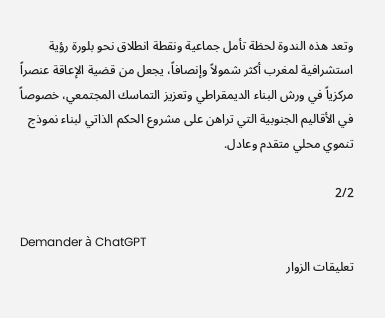وتعد هذه الندوة لحظة تأمل جماعية ونقطة انطلاق نحو بلورة رؤية استشرافية لمغرب أكثر شمولاً وإنصافاً، يجعل من قضية الإعاقة عنصراً مركزياً في ورش البناء الديمقراطي وتعزيز التماسك المجتمعي، خصوصاً في الأقاليم الجنوبية التي تراهن على مشروع الحكم الذاتي لبناء نموذج تنموي محلي متقدم وعادل.

2/2

Demander à ChatGPT
تعليقات الزوار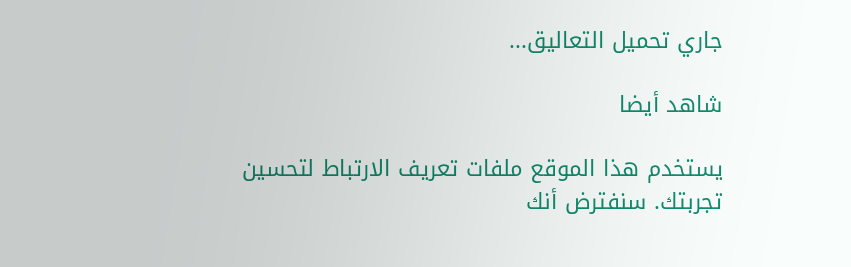جاري تحميل التعاليق...

شاهد أيضا

يستخدم هذا الموقع ملفات تعريف الارتباط لتحسين تجربتك. سنفترض أنك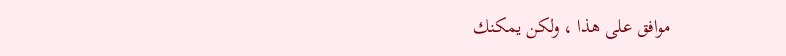موافق على هذا ، ولكن يمكنك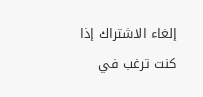إلغاء الاشتراك إذا كنت ترغب في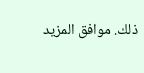ذلك. موافق المزيد